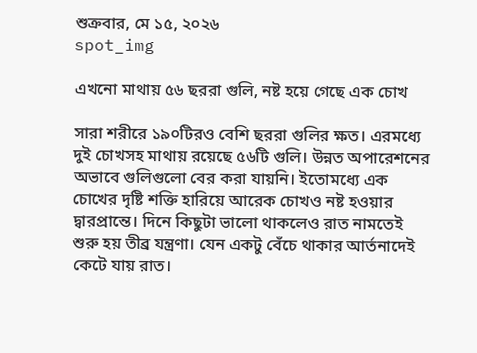শুক্রবার, মে ১৫, ২০২৬
spot_img

এখনো মাথায় ৫৬ ছররা গুলি, নষ্ট হয়ে গেছে এক চোখ

সারা শরীরে ১৯০টিরও বেশি ছররা গুলির ক্ষত। এরমধ্যে দুই চোখসহ মাথায় রয়েছে ৫৬টি গুলি। উন্নত অপারেশনের অভাবে গুলিগুলো বের করা যায়নি। ইতোমধ্যে এক চোখের দৃষ্টি শক্তি হারিয়ে আরেক চোখও নষ্ট হওয়ার দ্বারপ্রান্তে। দিনে কিছুটা ভালো থাকলেও রাত নামতেই শুরু হয় তীব্র যন্ত্রণা। যেন একটু বেঁচে থাকার আর্তনাদেই কেটে যায় রাত।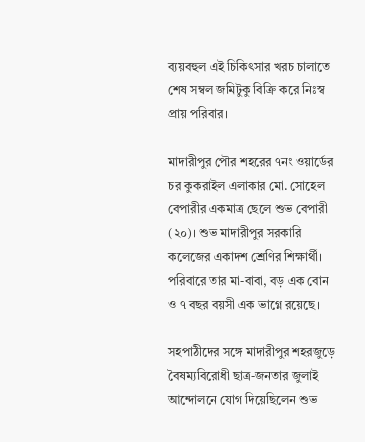ব্যয়বহুল এই চিকিৎসার খরচ চালাতে শেষ সম্বল জমিটুকু বিক্রি করে নিঃস্ব প্রায় পরিবার।

মাদারীপুর পৌর শহরের ৭নং ওয়ার্ডের চর কুকরাইল এলাকার মো. সোহেল বেপারীর একমাত্র ছেলে শুভ বেপারী (২০)। শুভ মাদারীপুর সরকারি কলেজের একাদশ শ্রেণির শিক্ষার্থী। পরিবারে তার মা-বাবা, বড় এক বোন ও ৭ বছর বয়সী এক ভাগ্নে রয়েছে।

সহপাঠীদের সঙ্গে মাদারীপুর শহরজুড়ে বৈষম্যবিরোধী ছাত্র-জনতার জুলাই আন্দোলনে যোগ দিয়েছিলেন শুভ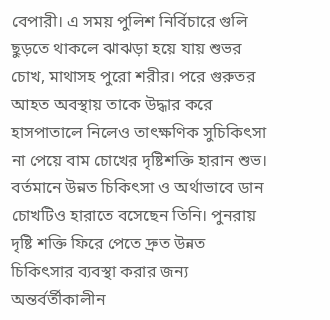বেপারী। এ সময় পুলিশ নির্বিচারে গুলি ছুড়তে থাকলে ঝাঝড়া হয়ে যায় শুভর চোখ, মাথাসহ পুরো শরীর। পরে গুরুতর আহত অবস্থায় তাকে উদ্ধার করে হাসপাতালে নিলেও তাৎক্ষণিক সুচিকিৎসা না পেয়ে বাম চোখের দৃষ্টিশক্তি হারান শুভ। বর্তমানে উন্নত চিকিৎসা ও অর্থাভাবে ডান চোখটিও হারাতে বসেছেন তিনি। পুনরায় দৃষ্টি শক্তি ফিরে পেতে দ্রুত উন্নত চিকিৎসার ব্যবস্থা করার জন্য অন্তর্বর্তীকালীন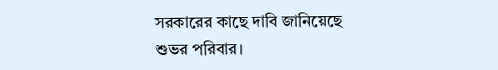সরকারের কাছে দাবি জানিয়েছে শুভর পরিবার।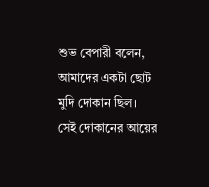শুভ বেপারী বলেন, আমাদের একটা ছোট মুদি দোকান ছিল। সেই দোকানের আয়ের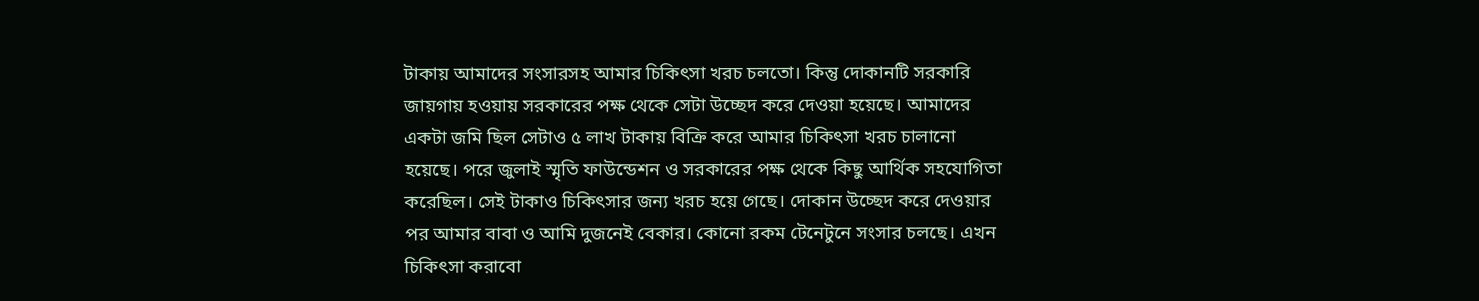টাকায় আমাদের সংসারসহ আমার চিকিৎসা খরচ চলতো। কিন্তু দোকানটি সরকারি জায়গায় হওয়ায় সরকারের পক্ষ থেকে সেটা উচ্ছেদ করে দেওয়া হয়েছে। আমাদের একটা জমি ছিল সেটাও ৫ লাখ টাকায় বিক্রি করে আমার চিকিৎসা খরচ চালানো হয়েছে। পরে জুলাই স্মৃতি ফাউন্ডেশন ও সরকারের পক্ষ থেকে কিছু আর্থিক সহযোগিতা করেছিল। সেই টাকাও চিকিৎসার জন্য খরচ হয়ে গেছে। দোকান উচ্ছেদ করে দেওয়ার পর আমার বাবা ও আমি দুজনেই বেকার। কোনো রকম টেনেটুনে সংসার চলছে। এখন চিকিৎসা করাবো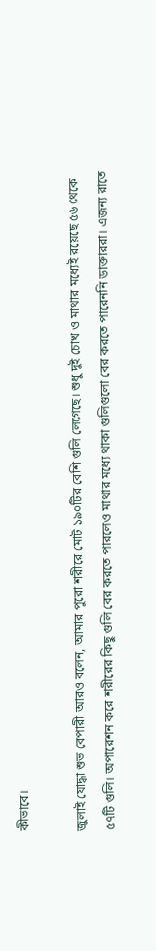কীভাবে।

জুলাই যোদ্ধা শুভ বেপারী আরও বলেন, আমার পুরো শরীরে মোট ১৯০টির বেশি গুলি লেগেছে। শুধু দুই চোখ ও মাথার মধ্যেই রয়েছে ৫৬ থেকে ৫৭টি গুলি। অপারেশন করে শরীরের কিছু গুলি বের করতে পারলেও মাথার মধ্যে থাকা গুলিগুলো বের করতে পারেননি ডাক্তাররা। এজন্য রাতে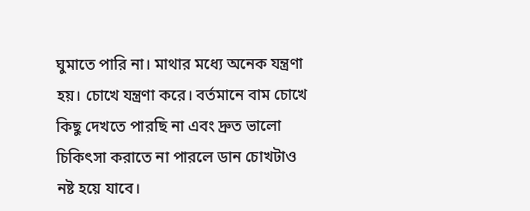ঘুমাতে পারি না। মাথার মধ্যে অনেক যন্ত্রণা হয়। চোখে যন্ত্রণা করে। বর্তমানে বাম চোখে কিছু দেখতে পারছি না এবং দ্রুত ভালো চিকিৎসা করাতে না পারলে ডান চোখটাও নষ্ট হয়ে যাবে।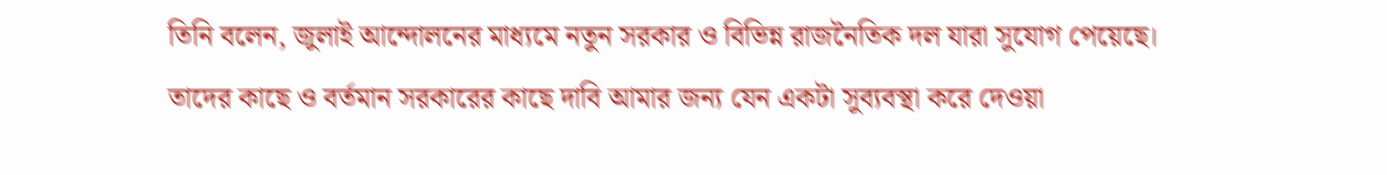তিনি বলেন, জুলাই আন্দোলনের মাধ্যমে নতুন সরকার ও বিভিন্ন রাজনৈতিক দল যারা সুযোগ পেয়েছে। তাদের কাছে ও বর্তমান সরকারের কাছে দাবি আমার জন্য যেন একটা সুব্যবস্থা করে দেওয়া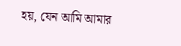হয়, যেন আমি আমার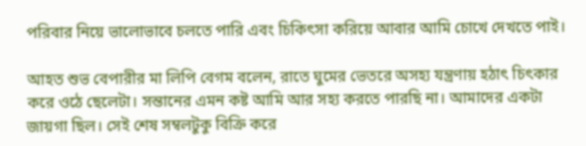পরিবার নিয়ে ভালোভাবে চলতে পারি এবং চিকিৎসা করিয়ে আবার আমি চোখে দেখতে পাই।

আহত শুভ বেপারীর মা লিপি বেগম বলেন, রাতে ঘুমের ভেতরে অসহ্য যন্ত্রণায় হঠাৎ চিৎকার করে ওঠে ছেলেটা। সন্তানের এমন কষ্ট আমি আর সহ্য করতে পারছি না। আমাদের একটা জায়গা ছিল। সেই শেষ সম্বলটুকু বিক্রি করে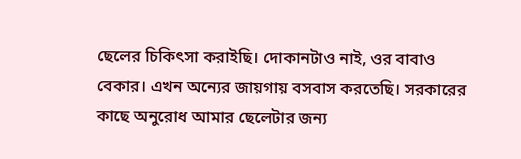ছেলের চিকিৎসা করাইছি। দোকানটাও নাই, ওর বাবাও বেকার। এখন অন্যের জায়গায় বসবাস করতেছি। সরকারের কাছে অনুরোধ আমার ছেলেটার জন্য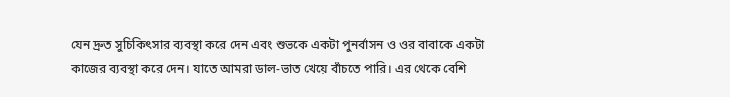যেন দ্রুত সুচিকিৎসার ব্যবস্থা করে দেন এবং শুভকে একটা পুনর্বাসন ও ওর বাবাকে একটা কাজের ব্যবস্থা করে দেন। যাতে আমরা ডাল-ভাত খেয়ে বাঁচতে পারি। এর থেকে বেশি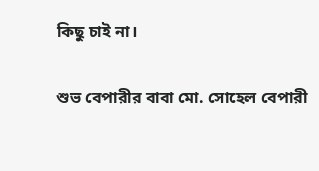কিছু চাই না।

শুভ বেপারীর বাবা মো. সোহেল বেপারী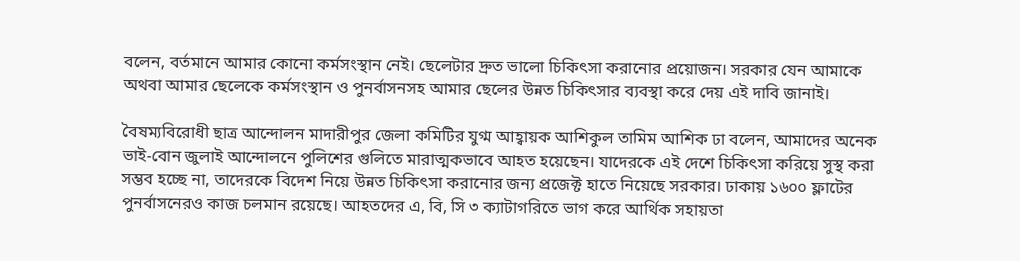বলেন, বর্তমানে আমার কোনো কর্মসংস্থান নেই। ছেলেটার দ্রুত ভালো চিকিৎসা করানোর প্রয়োজন। সরকার যেন আমাকে অথবা আমার ছেলেকে কর্মসংস্থান ও পুনর্বাসনসহ আমার ছেলের উন্নত চিকিৎসার ব্যবস্থা করে দেয় এই দাবি জানাই।

বৈষম্যবিরোধী ছাত্র আন্দোলন মাদারীপুর জেলা কমিটির যুগ্ম আহ্বায়ক আশিকুল তামিম আশিক ঢা বলেন, আমাদের অনেক ভাই-বোন জুলাই আন্দোলনে পুলিশের গুলিতে মারাত্মকভাবে আহত হয়েছেন। যাদেরকে এই দেশে চিকিৎসা করিয়ে সুস্থ করা সম্ভব হচ্ছে না, তাদেরকে বিদেশ নিয়ে উন্নত চিকিৎসা করানোর জন্য প্রজেক্ট হাতে নিয়েছে সরকার। ঢাকায় ১৬০০ ফ্লাটের পুনর্বাসনেরও কাজ চলমান রয়েছে। আহতদের এ, বি, সি ৩ ক্যাটাগরিতে ভাগ করে আর্থিক সহায়তা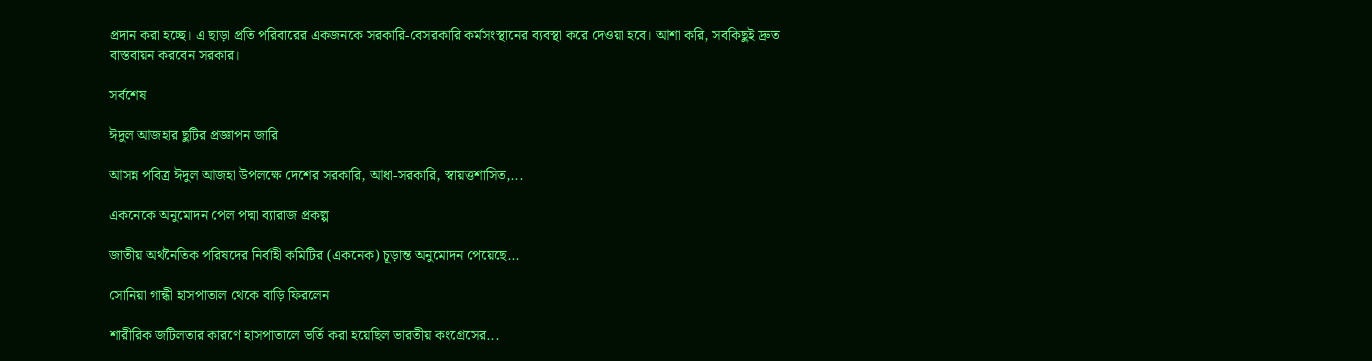প্রদান করা হচ্ছে। এ ছাড়া প্রতি পরিবারের একজনকে সরকারি-বেসরকারি কর্মসংস্থানের ব্যবস্থা করে দেওয়া হবে। আশা করি, সবকিছুই দ্রুত বাস্তবায়ন করবেন সরকার।

সর্বশেষ

ঈদুল আজহার ছুটির প্রজ্ঞাপন জারি

আসন্ন পবিত্র ঈদুল আজহা উপলক্ষে দেশের সরকারি, আধা-সরকারি, স্বায়ত্তশাসিত,...

একনেকে অনুমোদন পেল পদ্মা ব্যারাজ প্রকল্প

জাতীয় অর্থনৈতিক পরিষদের নির্বাহী কমিটির (একনেক) চূড়ান্ত অনুমোদন পেয়েছে...

সোনিয়া গান্ধী হাসপাতাল থেকে বাড়ি ফিরলেন

শারীরিক জটিলতার কারণে হাসপাতালে ভর্তি করা হয়েছিল ভারতীয় কংগ্রেসের...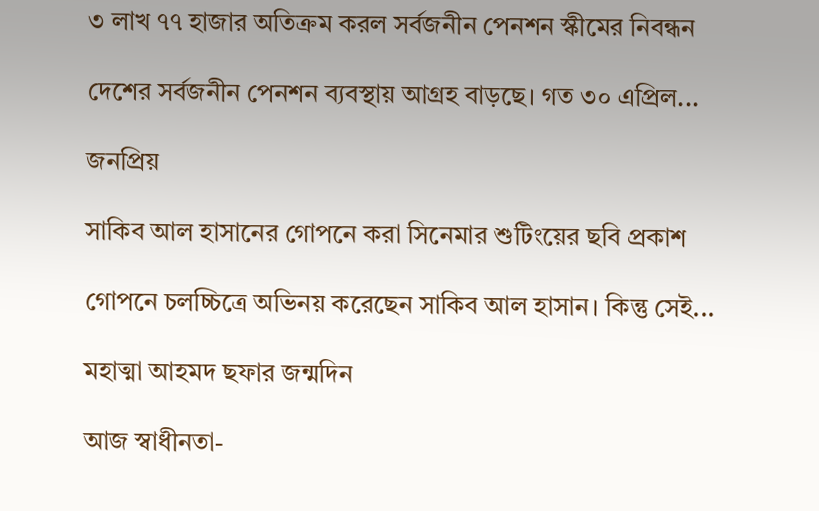৩ লাখ ৭৭ হাজার অতিক্রম করল সর্বজনীন পেনশন স্কীমের নিবন্ধন

দেশের সর্বজনীন পেনশন ব্যবস্থায় আগ্রহ বাড়ছে। গত ৩০ এপ্রিল...

জনপ্রিয়

সাকিব আল হাসানের গোপনে করা সিনেমার শুটিংয়ের ছবি প্রকাশ

গোপনে চলচ্চিত্রে অভিনয় করেছেন সাকিব আল হাসান। কিন্তু সেই...

মহাত্মা আহমদ ছফার জন্মদিন

আজ স্বাধীনতা-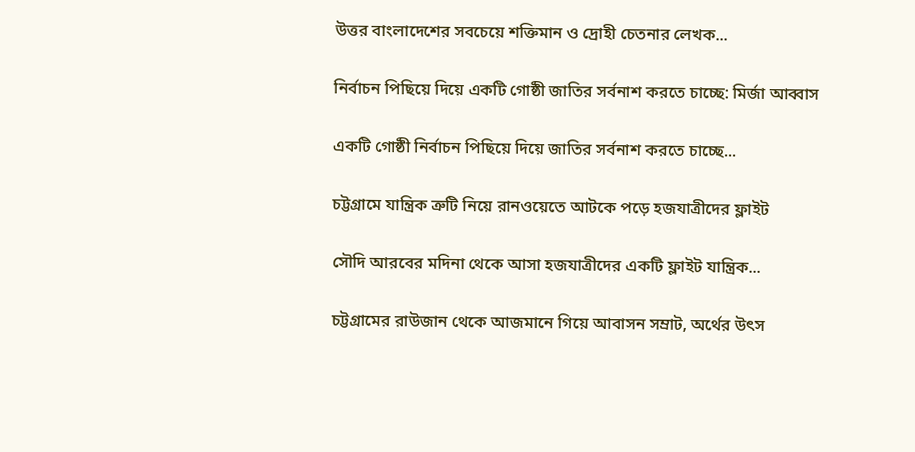উত্তর বাংলাদেশের সবচেয়ে শক্তিমান ও দ্রোহী চেতনার লেখক...

নির্বাচন পিছিয়ে দিয়ে একটি গোষ্ঠী জাতির সর্বনাশ করতে চাচ্ছে: মির্জা আব্বাস

একটি গোষ্ঠী নির্বাচন পিছিয়ে দিয়ে জাতির সর্বনাশ করতে চাচ্ছে...

চট্টগ্রামে যান্ত্রিক ত্রুটি নিয়ে রানওয়েতে আটকে পড়ে হজযাত্রীদের ফ্লাইট

সৌদি আরবের মদিনা থেকে আসা হজযাত্রীদের একটি ফ্লাইট যান্ত্রিক...

চট্টগ্রামের রাউজান থেকে আজমানে গিয়ে আবাসন সম্রাট, অর্থের উৎস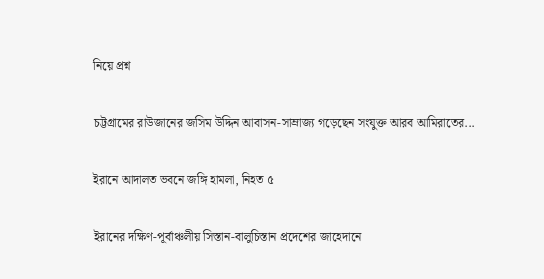নিয়ে প্রশ্ন

চট্টগ্রামের রাউজানের জসিম উদ্দিন আবাসন-সাম্রাজ্য গড়েছেন সংযুক্ত আরব আমিরাতের...

ইরানে আদালত ভবনে জঙ্গি হামলা, নিহত ৫

ইরানের দক্ষিণ-পূর্বাঞ্চলীয় সিস্তান-বালুচিস্তান প্রদেশের জাহেদানে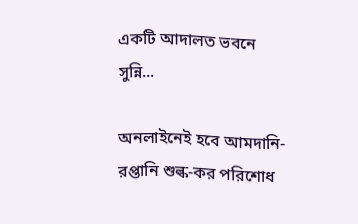একটি আদালত ভবনে সুন্নি...

অনলাইনেই হবে আমদানি-রপ্তানি শুল্ক-কর পরিশোধ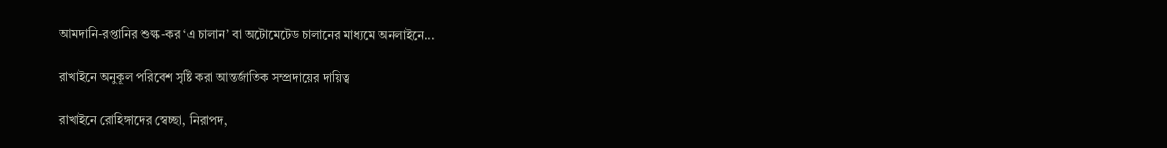আমদানি-রপ্তানির শুল্ক-কর ‘এ চালান’ বা অটোমেটেড চালানের মাধ্যমে অনলাইনে...

রাখাইনে অনুকূল পরিবেশ সৃষ্টি করা আন্তর্জাতিক সম্প্রদায়ের দায়িত্ব

রাখাইনে রোহিঙ্গাদের স্বেচ্ছা, নিরাপদ,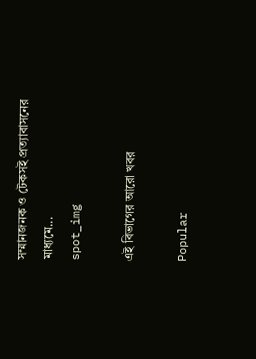সম্মানজনক ও টেকসই প্রত্যাবাসনের মাধ্যমে...
spot_img

এই বিভাগের আরো খবর

Popular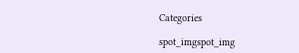Categories

spot_imgspot_img